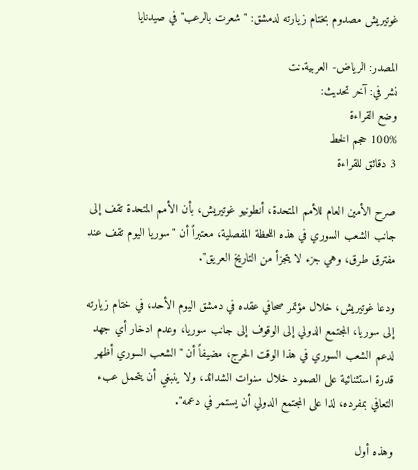غوتيريش مصدوم بختام زيارته لدمشق: "شعرت بالرعب" في صيدنايا

المصدر: الرياض- العربية.نت
نشر في: آخر تحديث:
وضع القراءة
100% حجم الخط
3 دقائق للقراءة

صرح الأمين العام للأمم المتحدة، أنطونيو غوتيريش، بأن الأمم المتحدة تقف إلى جانب الشعب السوري في هذه اللحظة المفصلية، معتبراً أن "سوريا اليوم تقف عند مفترق طرق، وهي جزء لا يتجزأ من التاريخ العريق".

ودعا غوتيريش، خلال مؤتمر صحافي عقده في دمشق اليوم الأحد، في ختام زيارته إلى سوريا، المجتمع الدولي إلى الوقوف إلى جانب سوريا، وعدم ادخار أي جهد لدعم الشعب السوري في هذا الوقت الحرج، مضيفاً أن "الشعب السوري أظهر قدرة استثنائية على الصمود خلال سنوات الشدائد، ولا ينبغي أن يتحمل عبء التعافي بمفرده، لذا على المجتمع الدولي أن يستمر في دعمه".

وهذه أول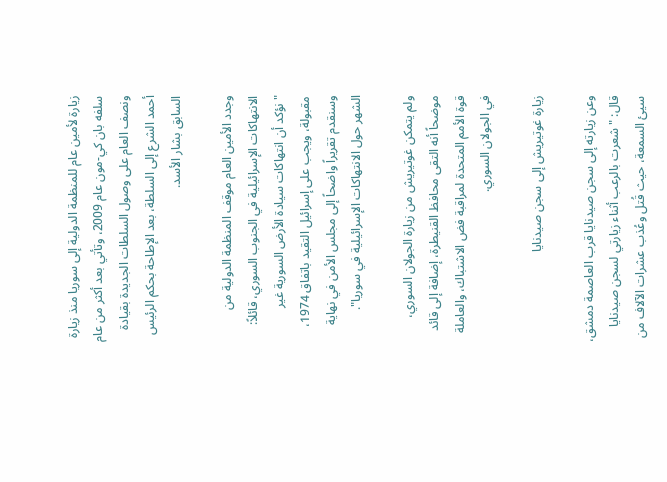زيارة لأمين عام للمنظمة الدولية إلى سوريا منذ زيارة سلفه بان كي-مون عام 2009، وتأتي بعد أكثر من عام ونصف العام على وصول السلطات الجديدة بقيادة أحمد الشرع إلى السلطة، بعد الإطاحة بحكم الرئيس السابق بشار الأسد.

وجدد الأمين العام موقف المنظمة الدولية من الانتهاكات الإسرائيلية في الجنوب السوري، قائلاً: "نؤكد أن انتهاكات سيادة الأرض السورية غير مقبولة، ويجب على إسرائيل التقيد باتفاق 1974، وسنقدم تقريراً واضحاً إلى مجلس الأمن في نهاية الشهر حول الانتهاكات الإسرائيلية في سوريا".

ولم يتمكن غوتيريش من زيارة الجولان السوري، موضحاً أنه التقى محافظ القنيطرة، إضافة إلى قائد قوة الأمم المتحدة لمراقبة فض الاشتباك، والعاملة في الجولان السوري.

زيارة غوتيريش إلى سجن صيدنايا

وعن زيارته إلى سجن صيدنايا قرب العاصمة دمشق، قال: "شعرت بالرعب أثناء زيارتي لسجن صيدنايا سيئ السمعة، حيث قُتل وعُذب عشرات الآلاف من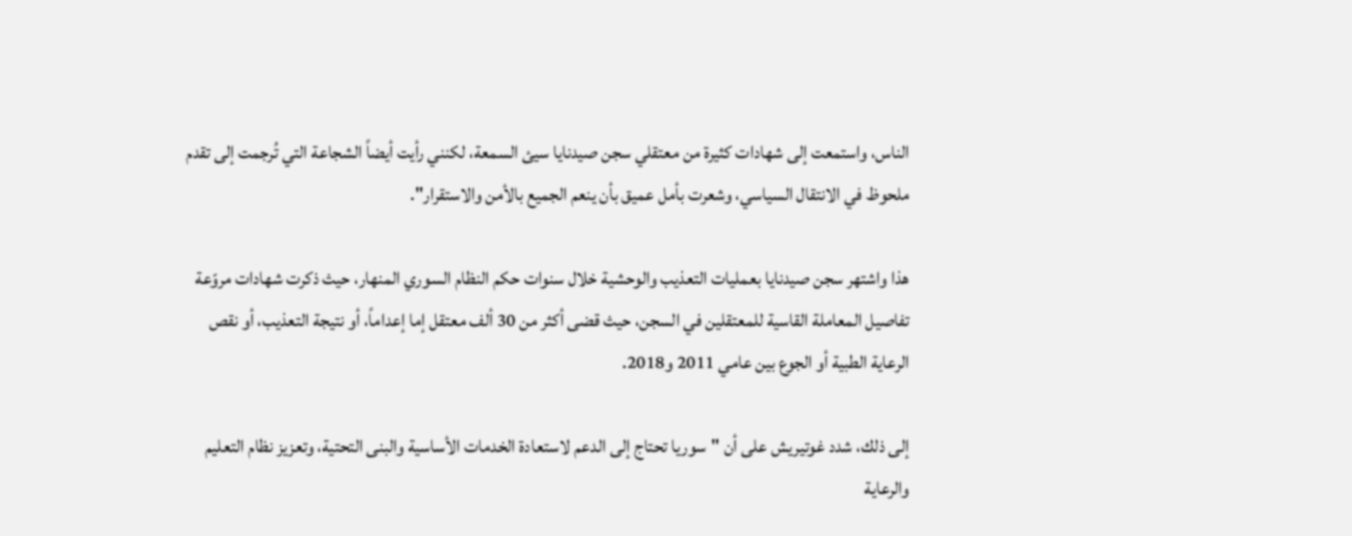الناس، واستمعت إلى شهادات كثيرة من معتقلي سجن صيدنايا سيئ السمعة، لكنني رأيت أيضاً الشجاعة التي تُرجمت إلى تقدم ملحوظ في الانتقال السياسي، وشعرت بأمل عميق بأن ينعم الجميع بالأمن والاستقرار".

هذا واشتهر سجن صيدنايا بعمليات التعذيب والوحشية خلال سنوات حكم النظام السوري المنهار، حيث ذكرت شهادات مروّعة تفاصيل المعاملة القاسية للمعتقلين في السجن، حيث قضى أكثر من 30 ألف معتقل إما إعداماً، أو نتيجة التعذيب، أو نقص الرعاية الطبية أو الجوع بين عامي 2011 و2018.

إلى ذلك، شدد غوتيريش على أن "سوريا تحتاج إلى الدعم لاستعادة الخدمات الأساسية والبنى التحتية، وتعزيز نظام التعليم والرعاية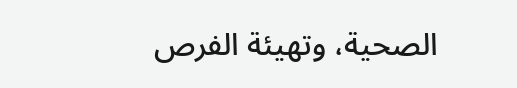الصحية، وتهيئة الفرص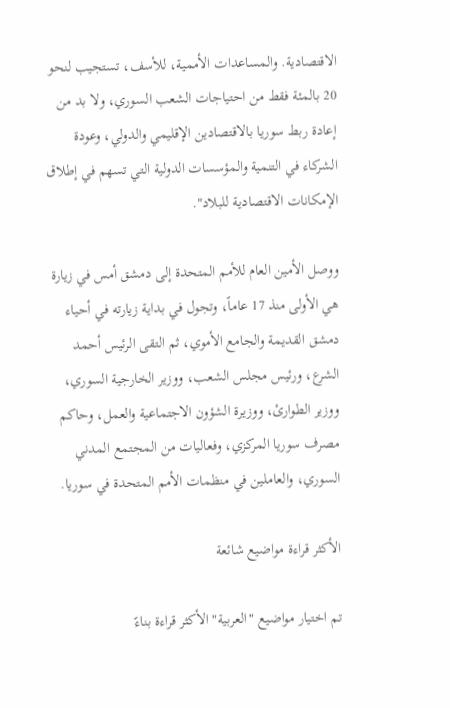الاقتصادية. والمساعدات الأممية، للأسف، تستجيب لنحو 20 بالمئة فقط من احتياجات الشعب السوري، ولا بد من إعادة ربط سوريا بالاقتصادين الإقليمي والدولي، وعودة الشركاء في التنمية والمؤسسات الدولية التي تسهم في إطلاق الإمكانات الاقتصادية للبلاد".

ووصل الأمين العام للأمم المتحدة إلى دمشق أمس في زيارة هي الأولى منذ 17 عاماً، وتجول في بداية زيارته في أحياء دمشق القديمة والجامع الأموي، ثم التقى الرئيس أحمد الشرع، ورئيس مجلس الشعب، ووزير الخارجية السوري، ووزير الطوارئ، ووزيرة الشؤون الاجتماعية والعمل، وحاكم مصرف سوريا المركزي، وفعاليات من المجتمع المدني السوري، والعاملين في منظمات الأمم المتحدة في سوريا.

الأكثر قراءة مواضيع شائعة

تم اختيار مواضيع "العربية" الأكثر قراءة بناءً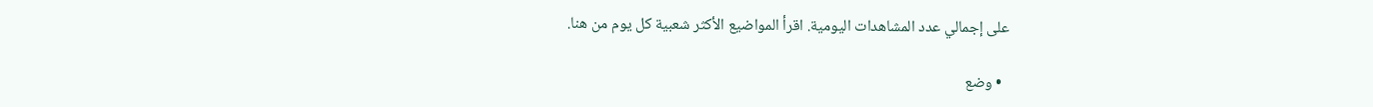على إجمالي عدد المشاهدات اليومية. اقرأ المواضيع الأكثر شعبية كل يوم من هنا.

  • وضع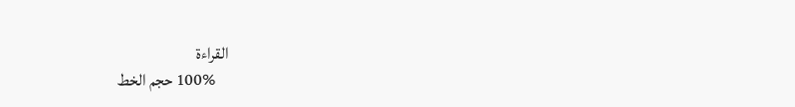القراءة
    100% حجم الخط